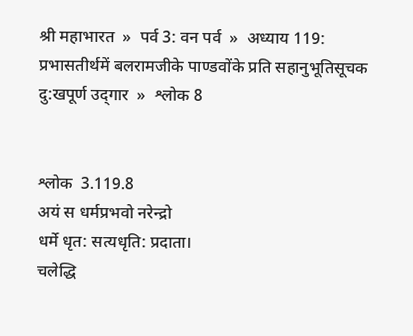श्री महाभारत  »  पर्व 3: वन पर्व  »  अध्याय 119: प्रभासतीर्थमें बलरामजीके पाण्डवोंके प्रति सहानुभूतिसूचक दु:खपूर्ण उद्‍गार  »  श्लोक 8


श्लोक  3.119.8
अयं स धर्मप्रभवो नरेन्द्रो
धर्मे धृत: सत्यधृति: प्रदाता।
चलेद्धि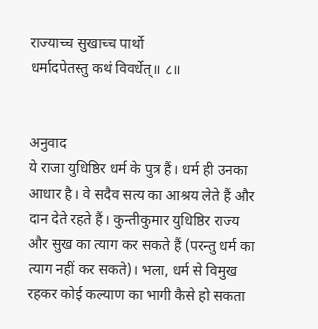राज्याच्च सुखाच्च पार्थो
धर्मादपेतस्तु कथं विवर्धेत्॥ ८॥


अनुवाद
ये राजा युधिष्ठिर धर्म के पुत्र हैं। धर्म ही उनका आधार है। वे सदैव सत्य का आश्रय लेते हैं और दान देते रहते हैं। कुन्तीकुमार युधिष्ठिर राज्य और सुख का त्याग कर सकते हैं (परन्तु धर्म का त्याग नहीं कर सकते)। भला, धर्म से विमुख रहकर कोई कल्याण का भागी कैसे हो सकता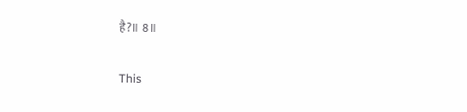है?॥ 8॥

This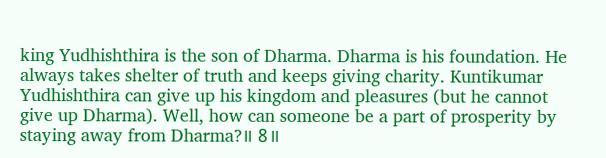king Yudhishthira is the son of Dharma. Dharma is his foundation. He always takes shelter of truth and keeps giving charity. Kuntikumar Yudhishthira can give up his kingdom and pleasures (but he cannot give up Dharma). Well, how can someone be a part of prosperity by staying away from Dharma?॥ 8॥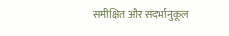समीक्षित और संदर्भानुकूल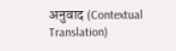अनुवाद (Contextual Translation)